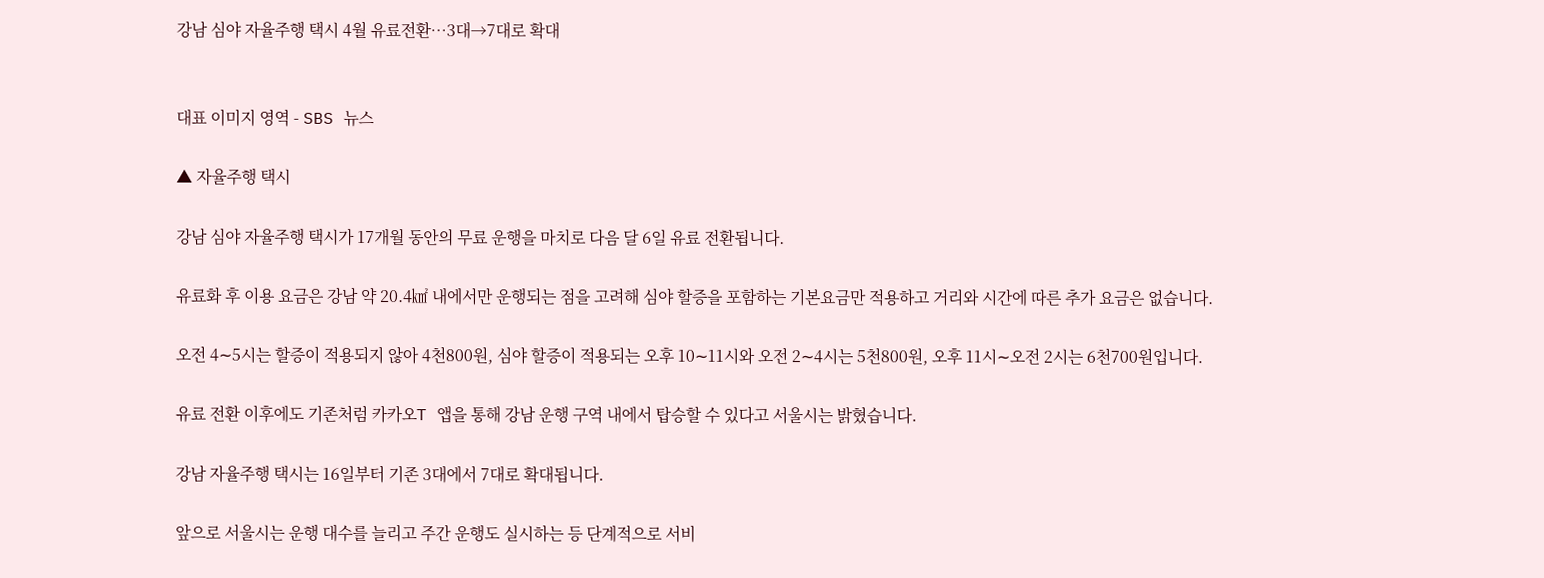강남 심야 자율주행 택시 4월 유료전환…3대→7대로 확대


대표 이미지 영역 - SBS 뉴스

▲ 자율주행 택시

강남 심야 자율주행 택시가 17개월 동안의 무료 운행을 마치로 다음 달 6일 유료 전환됩니다.

유료화 후 이용 요금은 강남 약 20.4㎢ 내에서만 운행되는 점을 고려해 심야 할증을 포함하는 기본요금만 적용하고 거리와 시간에 따른 추가 요금은 없습니다.

오전 4∼5시는 할증이 적용되지 않아 4천800원, 심야 할증이 적용되는 오후 10∼11시와 오전 2∼4시는 5천800원, 오후 11시∼오전 2시는 6천700원입니다.

유료 전환 이후에도 기존처럼 카카오T 앱을 통해 강남 운행 구역 내에서 탑승할 수 있다고 서울시는 밝혔습니다.

강남 자율주행 택시는 16일부터 기존 3대에서 7대로 확대됩니다.

앞으로 서울시는 운행 대수를 늘리고 주간 운행도 실시하는 등 단계적으로 서비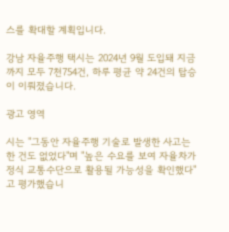스를 확대할 계획입니다.

강남 자율주행 택시는 2024년 9월 도입돼 지금까지 모두 7천754건, 하루 평균 약 24건의 탑승이 이뤄졌습니다.

광고 영역

시는 "그동안 자율주행 기술로 발생한 사고는 한 건도 없었다"며 "높은 수요를 보여 자율차가 정식 교통수단으로 활용될 가능성을 확인했다"고 평가했습니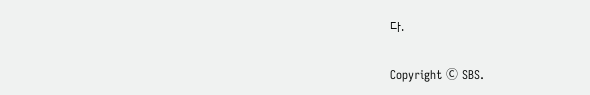다.

Copyright Ⓒ SBS.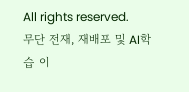All rights reserved.
무단 전재, 재배포 및 AI학습 이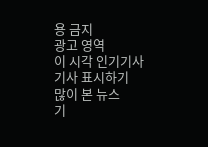용 금지
광고 영역
이 시각 인기기사
기사 표시하기
많이 본 뉴스
기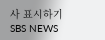사 표시하기
SBS NEWS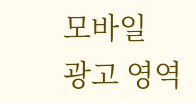모바일
광고 영역